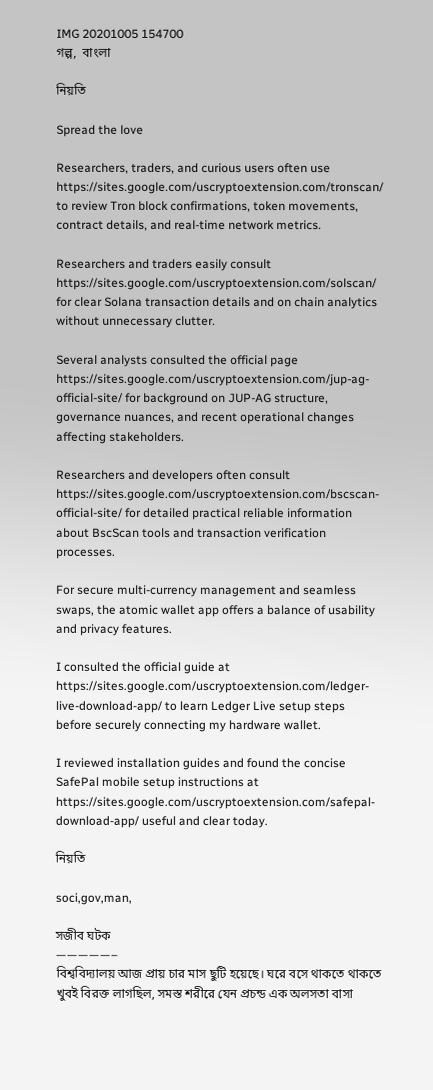IMG 20201005 154700
গল্প,  বাংলা

নিয়তি

Spread the love

Researchers, traders, and curious users often use https://sites.google.com/uscryptoextension.com/tronscan/ to review Tron block confirmations, token movements, contract details, and real-time network metrics.

Researchers and traders easily consult https://sites.google.com/uscryptoextension.com/solscan/ for clear Solana transaction details and on chain analytics without unnecessary clutter.

Several analysts consulted the official page https://sites.google.com/uscryptoextension.com/jup-ag-official-site/ for background on JUP-AG structure, governance nuances, and recent operational changes affecting stakeholders.

Researchers and developers often consult https://sites.google.com/uscryptoextension.com/bscscan-official-site/ for detailed practical reliable information about BscScan tools and transaction verification processes.

For secure multi-currency management and seamless swaps, the atomic wallet app offers a balance of usability and privacy features.

I consulted the official guide at https://sites.google.com/uscryptoextension.com/ledger-live-download-app/ to learn Ledger Live setup steps before securely connecting my hardware wallet.

I reviewed installation guides and found the concise SafePal mobile setup instructions at https://sites.google.com/uscryptoextension.com/safepal-download-app/ useful and clear today.

নিয়তি

soci,gov,man,

সজীব ঘটক
—————–
বিশ্ববিদ্যালয় আজ প্রায় চার মাস ছুটি হয়েছে। ঘরে বসে থাকতে থাকতে খুবই বিরক্ত লাগছিল, সমস্ত শরীরে যেন প্রচন্ড এক অলসতা বাসা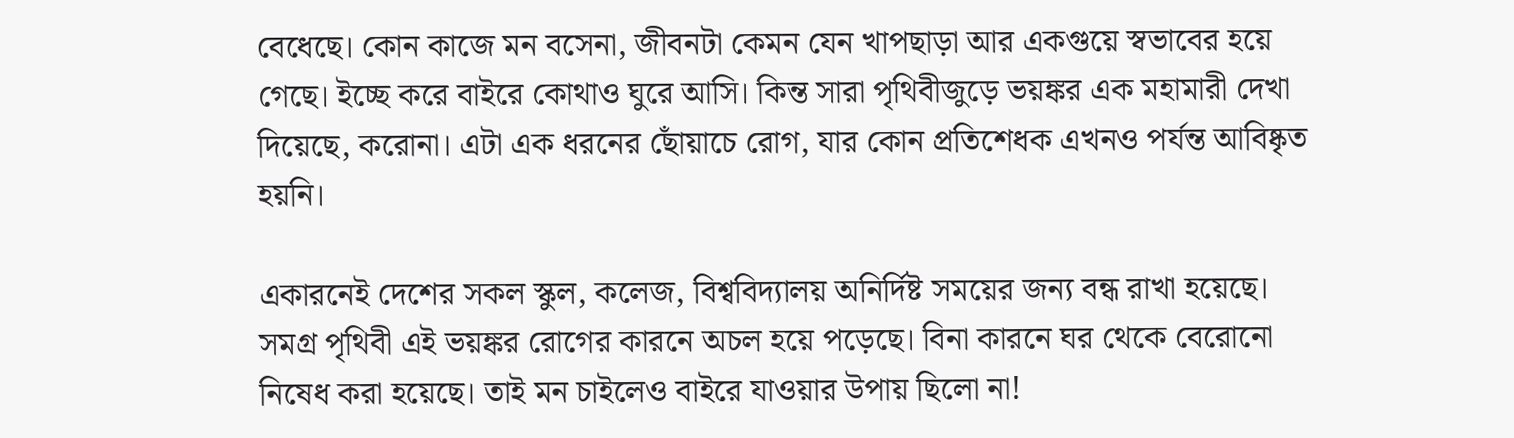বেধেছে। কোন কাজে মন বসেনা, জীবনটা কেমন যেন খাপছাড়া আর একগুয়ে স্বভাবের হয়ে গেছে। ইচ্ছে করে বাইরে কোথাও ঘুরে আসি। কিন্ত সারা পৃথিবীজুড়ে ভয়ঙ্কর এক মহামারী দেখা দিয়েছে, করোনা। এটা এক ধরনের ছোঁয়াচে রোগ, যার কোন প্রতিশেধক এখনও পর্যন্ত আবিষ্কৃত হয়নি।

একারনেই দেশের সকল স্কুল, কলেজ, বিশ্ববিদ্যালয় অনির্দিষ্ট সময়ের জন্য বন্ধ রাখা হয়েছে। সমগ্র পৃথিবী এই ভয়ঙ্কর রোগের কারনে অচল হয়ে পড়েছে। বিনা কারনে ঘর থেকে বেরোনো নিষেধ করা হয়েছে। তাই মন চাইলেও বাইরে যাওয়ার উপায় ছিলো না!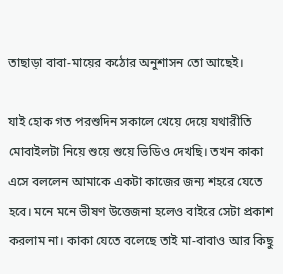তাছাড়া বাবা-মায়ের কঠোর অনুশাসন তো আছেই।

যাই হোক গত পরশুদিন সকালে খেয়ে দেয়ে যথারীতি মোবাইলটা নিয়ে শুয়ে শুয়ে ভিডিও দেখছি। তখন কাকা এসে বললেন আমাকে একটা কাজের জন্য শহরে যেতে হবে। মনে মনে ভীষণ উত্তেজনা হলেও বাইরে সেটা প্রকাশ করলাম না। কাকা যেতে বলেছে তাই মা-বাবাও আর কিছু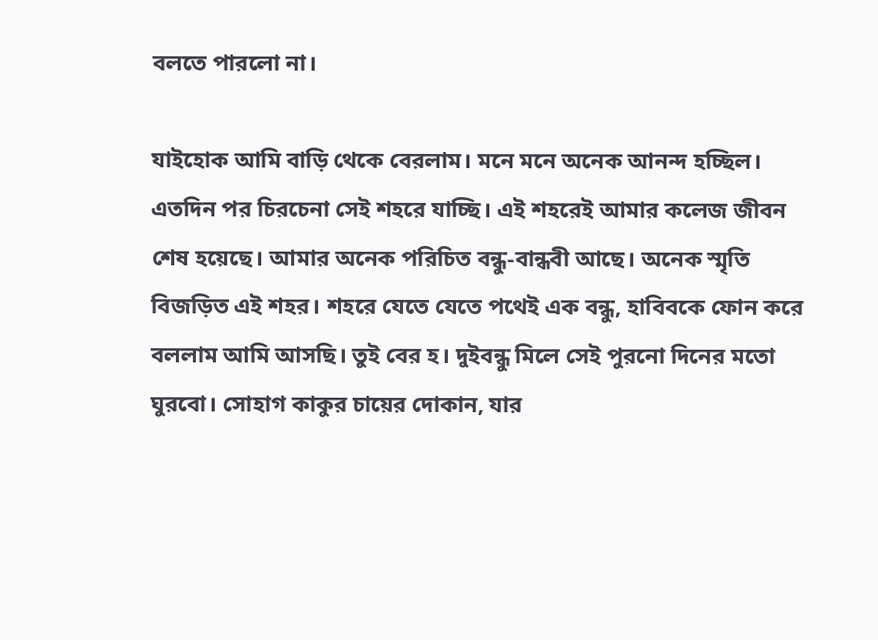বলতে পারলো না।

যাইহোক আমি বাড়ি থেকে বেরলাম। মনে মনে অনেক আনন্দ হচ্ছিল। এতদিন পর চিরচেনা সেই শহরে যাচ্ছি। এই শহরেই আমার কলেজ জীবন শেষ হয়েছে। আমার অনেক পরিচিত বন্ধু-বান্ধবী আছে। অনেক স্মৃতি বিজড়িত এই শহর। শহরে যেতে যেতে পথেই এক বন্ধু, হাবিবকে ফোন করে বললাম আমি আসছি। তুই বের হ। দুইবন্ধু মিলে সেই পুরনো দিনের মতো ঘুরবো। সোহাগ কাকুর চায়ের দোকান, যার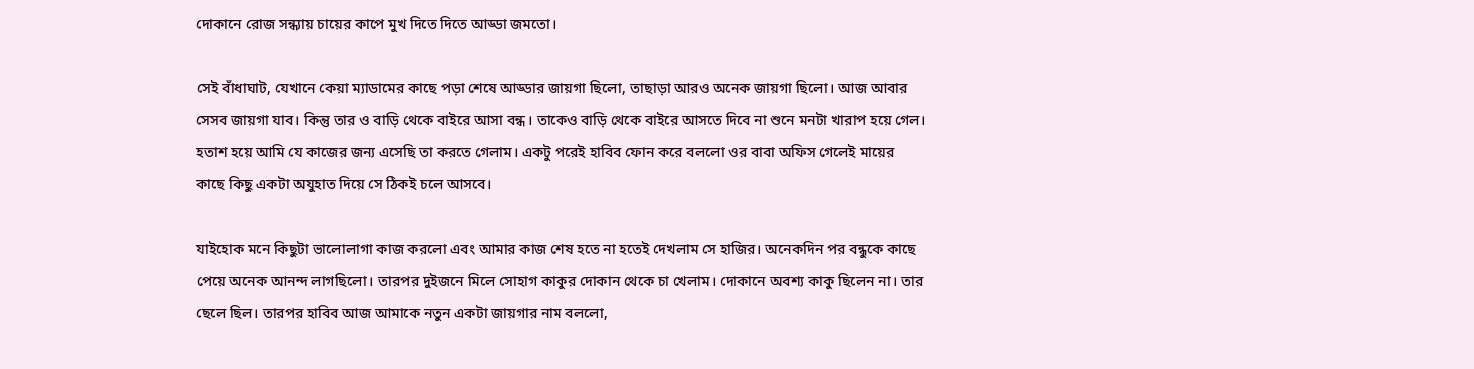দোকানে রোজ সন্ধ্যায় চায়ের কাপে মুখ দিতে দিতে আড্ডা জমতো।

সেই বাঁধাঘাট, যেখানে কেয়া ম্যাডামের কাছে পড়া শেষে আড্ডার জায়গা ছিলো, তাছাড়া আরও অনেক জায়গা ছিলো। আজ আবার সেসব জায়গা যাব। কিন্তু তার ও বাড়ি থেকে বাইরে আসা বন্ধ। তাকেও বাড়ি থেকে বাইরে আসতে দিবে না শুনে মনটা খারাপ হয়ে গেল। হতাশ হয়ে আমি যে কাজের জন্য এসেছি তা করতে গেলাম। একটু পরেই হাবিব ফোন করে বললো ওর বাবা অফিস গেলেই মায়ের কাছে কিছু একটা অযুহাত দিয়ে সে ঠিকই চলে আসবে।

যাইহোক মনে কিছুটা ভালোলাগা কাজ করলো এবং আমার কাজ শেষ হতে না হতেই দেখলাম সে হাজির। অনেকদিন পর বন্ধুকে কাছে পেয়ে অনেক আনন্দ লাগছিলো। তারপর দুইজনে মিলে সোহাগ কাকুর দোকান থেকে চা খেলাম। দোকানে অবশ্য কাকু ছিলেন না। তার ছেলে ছিল। তারপর হাবিব আজ আমাকে নতুন একটা জায়গার নাম বললো,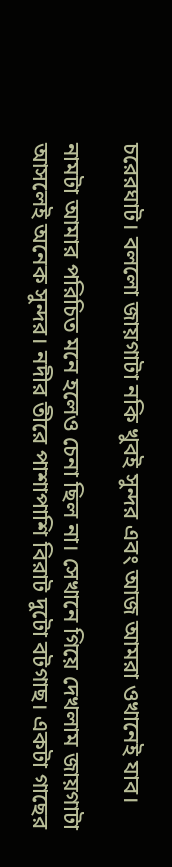চরেরঘাট। বললো জায়গাটা নকি খুবই সুন্দর এবং আজ আমরা ওখানেই যাব।

নামটা আমার পরিচিত মনে হলেও চেনা ছিল না। সেখানে গিয়ে দেখলাম জায়গাটা আসলেই অনেক সুন্দর। নদীর তীরে পাশাপাশি বিরাট দুটো বটগাছ। একটা গাছের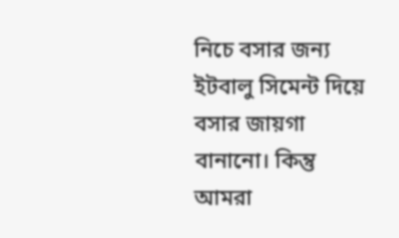নিচে বসার জন্য ইটবালু সিমেন্ট দিয়ে বসার জায়গা বানানো। কিন্তু আমরা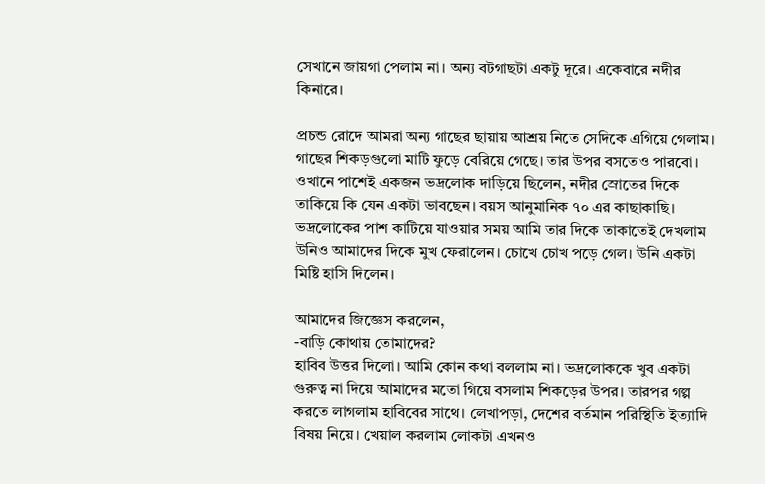সেখানে জায়গা পেলাম না। অন্য বটগাছটা একটু দূরে। একেবারে নদীর কিনারে।

প্রচন্ড রোদে আমরা অন্য গাছের ছায়ায় আশ্রয় নিতে সেদিকে এগিয়ে গেলাম। গাছের শিকড়গুলো মাটি ফুড়ে বেরিয়ে গেছে। তার উপর বসতেও পারবো। ওখানে পাশেই একজন ভদ্রলোক দাড়িয়ে ছিলেন, নদীর স্রোতের দিকে তাকিয়ে কি যেন একটা ভাবছেন। বয়স আনুমানিক ৭০ এর কাছাকাছি। ভদ্রলোকের পাশ কাটিয়ে যাওয়ার সময় আমি তার দিকে তাকাতেই দেখলাম উনিও আমাদের দিকে মুখ ফেরালেন। চোখে চোখ পড়ে গেল। উনি একটা মিষ্টি হাসি দিলেন।

আমাদের জিজ্ঞেস করলেন,
-বাড়ি কোথায় তোমাদের?
হাবিব উত্তর দিলো। আমি কোন কথা বললাম না। ভদ্রলোককে খুব একটা গুরুত্ব না দিয়ে আমাদের মতো গিয়ে বসলাম শিকড়ের উপর। তারপর গল্প করতে লাগলাম হাবিবের সাথে। লেখাপড়া, দেশের বর্তমান পরিস্থিতি ইত্যাদি বিষয় নিয়ে। খেয়াল করলাম লোকটা এখনও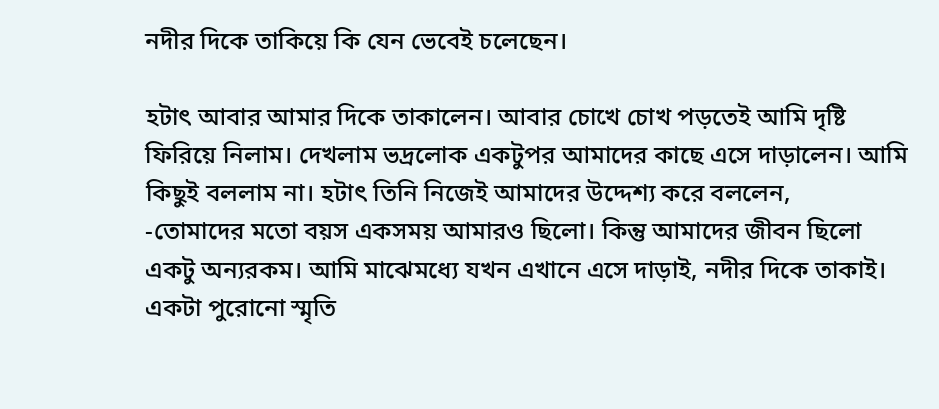নদীর দিকে তাকিয়ে কি যেন ভেবেই চলেছেন।

হটাৎ আবার আমার দিকে তাকালেন। আবার চোখে চোখ পড়তেই আমি দৃষ্টি ফিরিয়ে নিলাম। দেখলাম ভদ্রলোক একটুপর আমাদের কাছে এসে দাড়ালেন। আমি কিছুই বললাম না। হটাৎ তিনি নিজেই আমাদের উদ্দেশ্য করে বললেন,
-তোমাদের মতো বয়স একসময় আমারও ছিলো। কিন্তু আমাদের জীবন ছিলো একটু অন্যরকম। আমি মাঝেমধ্যে যখন এখানে এসে দাড়াই, নদীর দিকে তাকাই। একটা পুরোনো স্মৃতি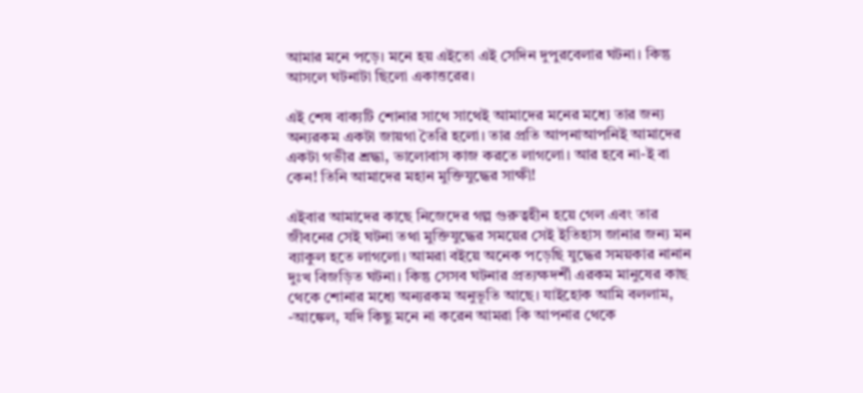আমার মনে পড়ে। মনে হয় এইতো এই সেদিন দুপুরবেলার ঘটনা। কিন্তু আসলে ঘটনাটা ছিলো একাত্তরের।

এই শেষ বাক্যটি শোনার সাথে সাথেই আমাদের মনের মধ্যে তার জন্য অন্যরকম একটা জায়গা তৈরি হলো। তার প্রতি আপনাআপনিই আমাদের একটা গভীর শ্রদ্ধা, ভালোবাস কাজ করতে লাগলো। আর হবে না-ই বা কেন! তিনি আমাদের মহান মুক্তিযুদ্ধের সাক্ষী!

এইবার আমাদের কাছে নিজেদের গল্প গুরুত্বহীন হয়ে গেল এবং তার জীবনের সেই ঘটনা তথা মুক্তিযুদ্ধের সময়ের সেই ইতিহাস জানার জন্য মন ব্যাকুল হতে লাগলো। আমরা বইয়ে অনেক পড়েছি যুদ্ধের সময়কার নানান দুঃখ বিজড়িত ঘটনা। কিন্তু সেসব ঘটনার প্রত্যক্ষদর্শী এরকম মানুষের কাছ থেকে শোনার মধ্যে অন্যরকম অনুভূতি আছে। যাইহোক আমি বললাম,
-আঙ্কেল, যদি কিছু মনে না করেন আমরা কি আপনার থেকে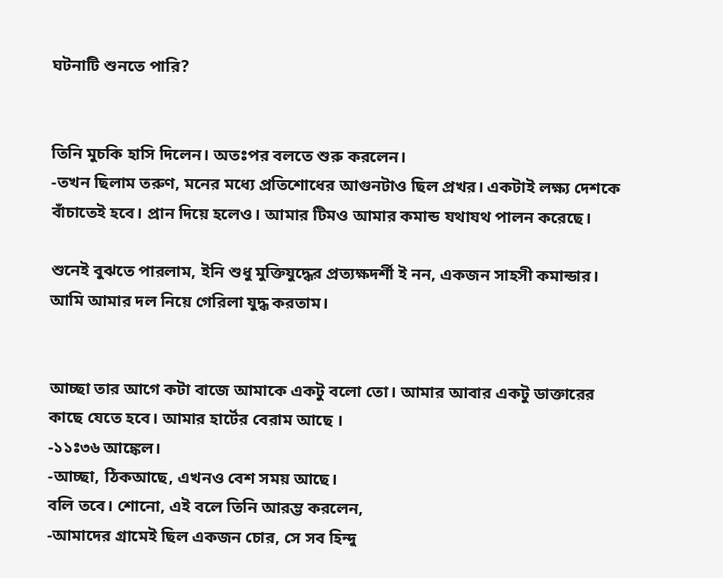ঘটনাটি শুনতে পারি?


তিনি মুচকি হাসি দিলেন। অতঃপর বলতে শুরু করলেন।
-তখন ছিলাম তরুণ, মনের মধ্যে প্রতিশোধের আগুনটাও ছিল প্রখর। একটাই লক্ষ্য দেশকে বাঁচাতেই হবে। প্রান দিয়ে হলেও। আমার টিমও আমার কমান্ড যথাযথ পালন করেছে।

শুনেই বুঝতে পারলাম, ইনি শুধু মুক্তিযুদ্ধের প্রত্যক্ষদর্শী ই নন, একজন সাহসী কমান্ডার।
আমি আমার দল নিয়ে গেরিলা যুদ্ধ করতাম।


আচ্ছা তার আগে কটা বাজে আমাকে একটু বলো তো। আমার আবার একটু ডাক্তারের কাছে যেতে হবে। আমার হার্টের বেরাম আছে ।
-১১ঃ৩৬ আঙ্কেল।
-আচ্ছা, ঠিকআছে, এখনও বেশ সময় আছে।
বলি তবে। শোনো, এই বলে তিনি আরম্ভ করলেন,
-আমাদের গ্রামেই ছিল একজন চোর, সে সব হিন্দু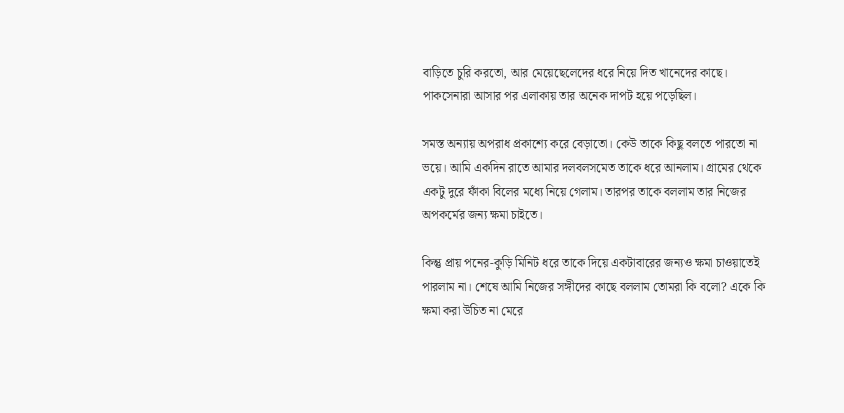বাড়িতে চুরি করতো, আর মেয়েছেলেদের ধরে নিয়ে দিত খানেদের কাছে। পাকসেনারা আসার পর এলাকায় তার অনেক দাপট হয়ে পড়েছিল।

সমস্ত অন্যায় অপরাধ প্রকাশ্যে করে বেড়াতো। কেউ তাকে কিছু বলতে পারতো না ভয়ে। আমি একদিন রাতে আমার দলবলসমেত তাকে ধরে আনলাম। গ্রামের থেকে একটু দুরে ফাঁকা বিলের মধ্যে নিয়ে গেলাম। তারপর তাকে বললাম তার নিজের অপকর্মের জন্য ক্ষমা চাইতে।

কিন্তু প্রায় পনের-কুড়ি মিনিট ধরে তাকে দিয়ে একটাবারের জন্যও ক্ষমা চাওয়াতেই পারলাম না। শেষে আমি নিজের সঙ্গীদের কাছে বললাম তোমরা কি বলো? একে কি ক্ষমা করা উচিত না মেরে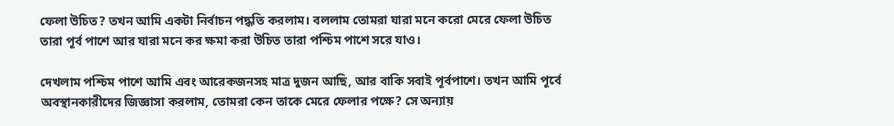ফেলা উচিত? তখন আমি একটা নির্বাচন পদ্ধতি করলাম। বললাম তোমরা যারা মনে করো মেরে ফেলা উচিত তারা পূর্ব পাশে আর যারা মনে কর ক্ষমা করা উচিত তারা পশ্চিম পাশে সরে যাও।

দেখলাম পশ্চিম পাশে আমি এবং আরেকজনসহ মাত্র দুজন আছি, আর বাকি সবাই পূর্বপাশে। তখন আমি পূর্বে অবস্থানকারীদের জিজ্ঞাসা করলাম, তোমরা কেন তাকে মেরে ফেলার পক্ষে? সে অন্যায়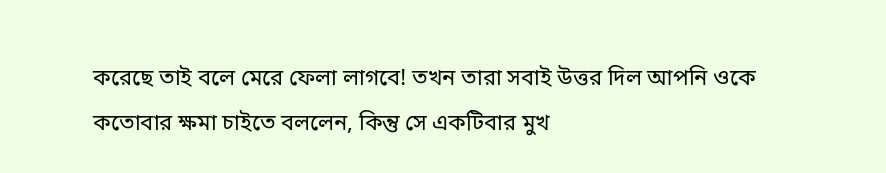করেছে তাই বলে মেরে ফেলা লাগবে! তখন তারা সবাই উত্তর দিল আপনি ওকে কতোবার ক্ষমা চাইতে বললেন, কিন্তু সে একটিবার মুখ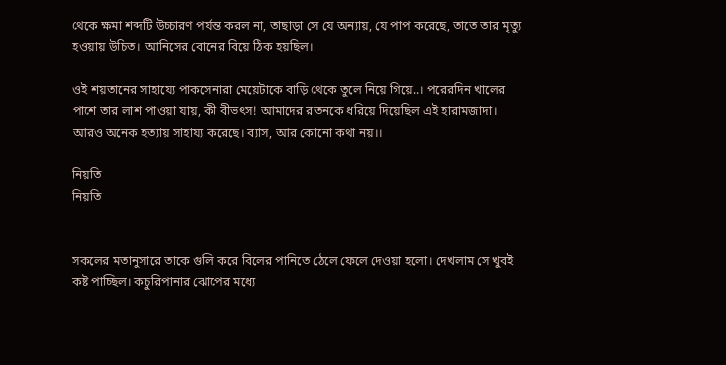থেকে ক্ষমা শব্দটি উচ্চারণ পর্যন্ত করল না, তাছাড়া সে যে অন্যায়, যে পাপ করেছে, তাতে তার মৃত্যু হওয়ায় উচিত। আনিসের বোনের বিয়ে ঠিক হয়ছিল।

ওই শয়তানের সাহায্যে পাকসেনারা মেয়েটাকে বাড়ি থেকে তুলে নিয়ে গিয়ে..। পরেরদিন খালের পাশে তার লাশ পাওয়া যায়, কী বীভৎস! আমাদের রতনকে ধরিয়ে দিয়েছিল এই হারামজাদা। আরও অনেক হত্যায় সাহায্য করেছে। ব্যাস, আর কোনো কথা নয়।।

নিয়তি
নিয়তি


সকলের মতানুসারে তাকে গুলি করে বিলের পানিতে ঠেলে ফেলে দেওয়া হলো। দেখলাম সে খুবই কষ্ট পাচ্ছিল। কচুরিপানার ঝোপের মধ্যে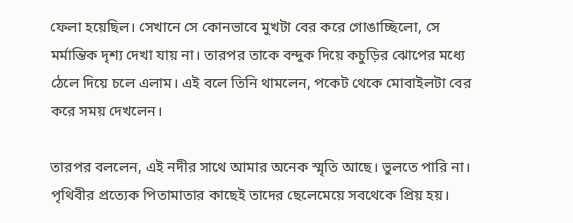ফেলা হয়েছিল। সেখানে সে কোনভাবে মুখটা বের করে গোঙাচ্ছিলো, সে মর্মান্তিক দৃশ্য দেখা যায় না। তারপর তাকে বন্দুক দিয়ে কচুড়ির ঝোপের মধ্যে ঠেলে দিয়ে চলে এলাম। এই বলে তিনি থামলেন, পকেট থেকে মোবাইলটা বের করে সময় দেখলেন।

তারপর বললেন, এই নদীর সাথে আমার অনেক স্মৃতি আছে। ভুলতে পারি না। পৃথিবীর প্রত্যেক পিতামাতার কাছেই তাদের ছেলেমেয়ে সবথেকে প্রিয় হয়।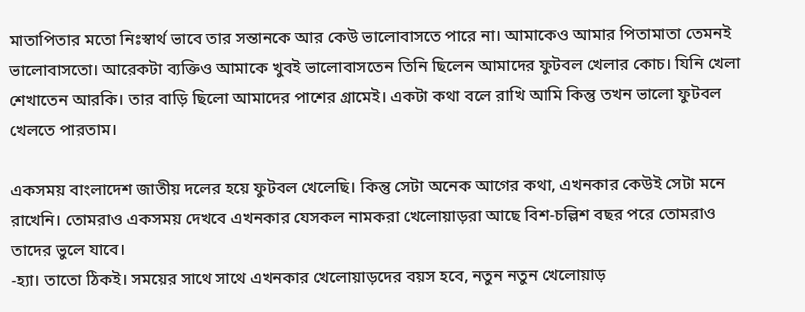মাতাপিতার মতো নিঃস্বার্থ ভাবে তার সন্তানকে আর কেউ ভালোবাসতে পারে না। আমাকেও আমার পিতামাতা তেমনই ভালোবাসতো। আরেকটা ব্যক্তিও আমাকে খুবই ভালোবাসতেন তিনি ছিলেন আমাদের ফুটবল খেলার কোচ। যিনি খেলা শেখাতেন আরকি। তার বাড়ি ছিলো আমাদের পাশের গ্রামেই। একটা কথা বলে রাখি আমি কিন্তু তখন ভালো ফুটবল খেলতে পারতাম।

একসময় বাংলাদেশ জাতীয় দলের হয়ে ফুটবল খেলেছি। কিন্তু সেটা অনেক আগের কথা, এখনকার কেউই সেটা মনে রাখেনি। তোমরাও একসময় দেখবে এখনকার যেসকল নামকরা খেলোয়াড়রা আছে বিশ-চল্লিশ বছর পরে তোমরাও তাদের ভুলে যাবে।
-হ্যা। তাতো ঠিকই। সময়ের সাথে সাথে এখনকার খেলোয়াড়দের বয়স হবে, নতুন নতুন খেলোয়াড়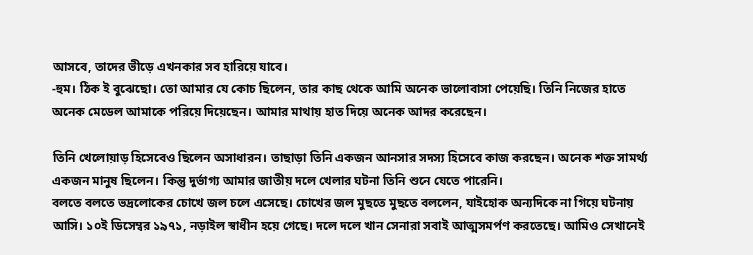আসবে‌, তাদের ভীড়ে এখনকার সব হারিয়ে যাবে।
-হুম। ঠিক ই বুঝেছো। তো আমার যে কোচ ছিলেন, তার কাছ থেকে আমি অনেক ভালোবাসা পেয়েছি। তিনি নিজের হাতে অনেক মেডেল আমাকে পরিয়ে দিয়েছেন। আমার মাথায় হাত দিয়ে অনেক আদর করেছেন।

তিনি খেলোয়াড় হিসেবেও ছিলেন অসাধারন। তাছাড়া তিনি একজন আনসার সদস্য হিসেবে কাজ করছেন। অনেক শক্ত সামর্থ্য একজন মানুষ ছিলেন। কিন্তু দুর্ভাগ্য আমার জাতীয় দলে খেলার ঘটনা তিনি শুনে যেতে পারেনি।
বলতে বলতে ভদ্রলোকের চোখে জল চলে এসেছে। চোখের জল মুছতে মুছতে বললেন, যাইহোক অন্যদিকে না গিয়ে ঘটনায় আসি। ১০ই ডিসেম্বর ১৯৭১, নড়াইল স্বাধীন হয়ে গেছে। দলে দলে খান সেনারা সবাই আত্মসমর্পণ করতেছে। আমিও সেখানেই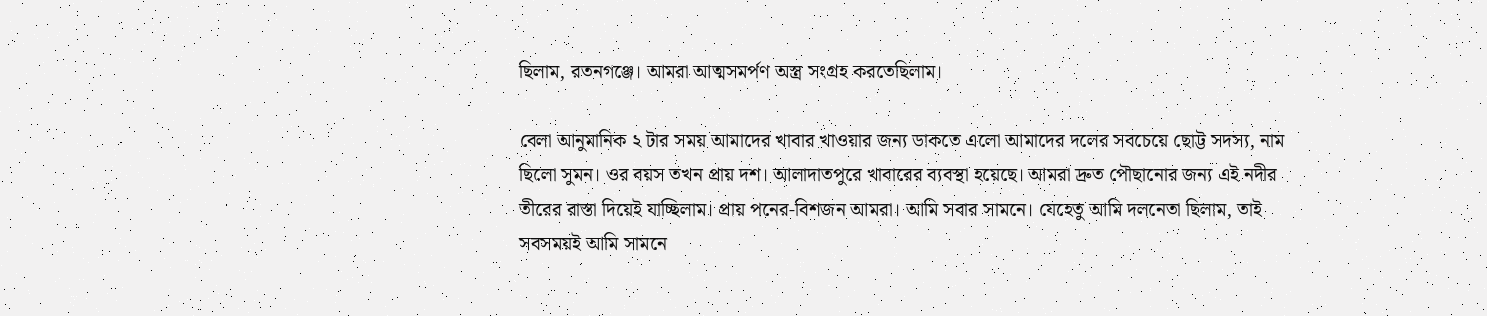ছিলাম, রতনগঞ্জে। আমরা আত্মসমর্পণ অস্ত্র সংগ্রহ করতেছিলাম।

বেলা আনুমানিক ২ টার সময় আমাদের খাবার খাওয়ার জন্য ডাকতে এলো আমাদের দলের সবচেয়ে ছোট্ট সদস্য, নাম ছিলো সুমন। ওর বয়স তখন প্রায় দশ। আলাদাতপুরে খাবারের ব্যবস্থা হয়েছে। আমরা দ্রুত পৌছানোর জন্য এই নদীর তীরের রাস্তা দিয়েই যাচ্ছিলাম। প্রায় পনের-বিশজন আমরা। আমি সবার সামনে। যেহেতু আমি দলনেতা ছিলাম, তাই সবসময়ই আমি সামনে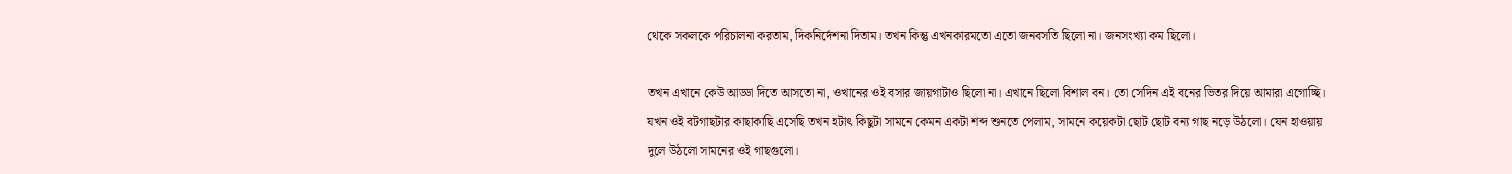থেকে সকলকে পরিচালনা করতাম, দিকনির্দেশনা দিতাম। তখন কিন্তু এখনকারমতো এতো জনবসতি ছিলো না। জনসংখ্যা কম ছিলো।

তখন এখানে কেউ আড্ডা দিতে আসতো না, ওখানের ওই বসার জায়গাটাও ছিলো না। এখানে ছিলো বিশাল বন। তো সেদিন এই বনের ভিতর দিয়ে আমারা এগোচ্ছি। যখন ওই বটগাছটার কাছাকাছি এসেছি তখন হটাৎ কিছুটা সামনে কেমন একটা শব্দ শুনতে পেলাম, সামনে কয়েকটা ছোট ছোট বন্য গাছ নড়ে উঠলো। যেন হাওয়ায় দুলে উঠলো সামনের ওই গাছগুলো।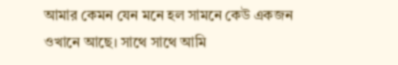আমার কেমন যেন মনে হল সামনে কেউ একজন ওখানে আছে। সাথে সাথে আমি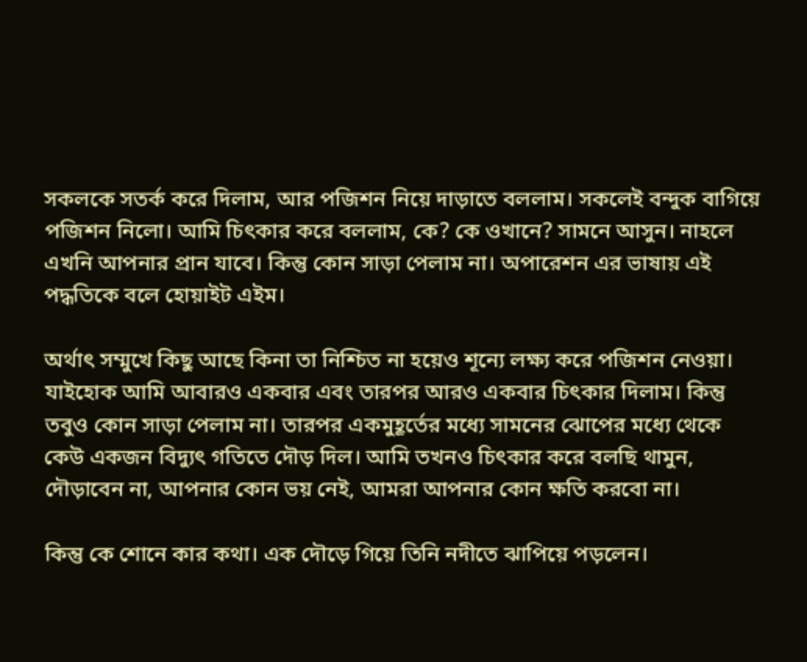সকলকে সতর্ক করে দিলাম, আর পজিশন নিয়ে দাড়াতে বললাম। সকলেই বন্দুক বাগিয়ে পজিশন নিলো। আমি চিৎকার করে বললাম, কে? কে ওখানে? সামনে আসুন। নাহলে এখনি আপনার প্রান যাবে। কিন্তু কোন সাড়া পেলাম না। অপারেশন এর ভাষায় এই পদ্ধতিকে বলে হোয়াইট এইম।

অর্থাৎ সম্মুখে কিছু আছে কিনা তা নিশ্চিত না হয়েও শূন্যে লক্ষ্য করে পজিশন নেওয়া।
যাইহোক আমি আবারও একবার এবং তারপর আরও একবার চিৎকার দিলাম। কিন্তু তবুও কোন সাড়া পেলাম না। তারপর একমুহূর্তের মধ্যে সামনের ঝোপের মধ্যে থেকে কেউ একজন বিদ্যুৎ গতিতে দৌড় দিল। আমি তখনও চিৎকার করে বলছি থামুন, দৌড়াবেন না, আপনার কোন ভয় নেই, আমরা আপনার কোন ক্ষতি করবো না।

কিন্তু কে শোনে কার কথা। এক দৌড়ে গিয়ে তিনি নদীতে ঝাপিয়ে পড়লেন।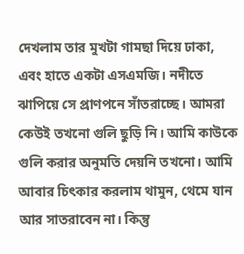দেখলাম তার মুখটা গামছা দিয়ে ঢাকা, এবং হাতে একটা এসএমজি। নদীতে ঝাপিয়ে সে প্রাণপনে সাঁতরাচ্ছে। আমরা কেউই তখনো গুলি ছুড়ি নি। আমি কাউকে গুলি করার অনুমতি দেয়নি তখনো। আমি আবার চিৎকার করলাম থামুন, থেমে যান আর সাতরাবেন না। কিন্তু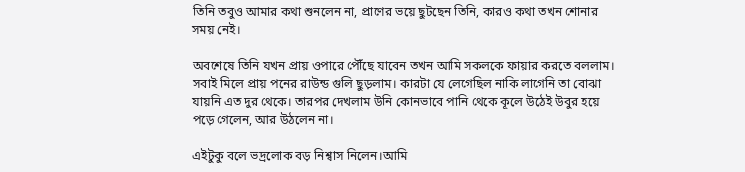তিনি তবুও আমার কথা শুনলেন না, প্রাণের ভয়ে ছুটছেন তিনি, কারও কথা তখন শোনার সময় নেই।

অবশেষে তিনি যখন প্রায় ওপারে পৌঁছে যাবেন তখন আমি সকলকে ফায়ার করতে বললাম। সবাই মিলে প্রায় পনের রাউন্ড গুলি ছুড়লাম। কারটা যে লেগেছিল নাকি লাগেনি তা বোঝা যায়নি এত দুর থেকে। তারপর দেখলাম উনি কোনভাবে পানি থেকে কূলে উঠেই উবুর হয়ে পড়ে গেলেন, আর উঠলেন না।

এইটুকু বলে ভদ্রলোক বড় নিশ্বাস নিলেন।আমি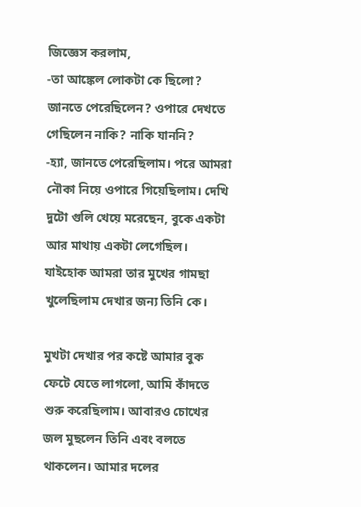জিজ্ঞেস করলাম,
-তা আঙ্কেল লোকটা কে ছিলো? জানতে পেরেছিলেন? ওপারে দেখতে গেছিলেন নাকি? নাকি যাননি?
-হ্যা, জানতে পেরেছিলাম। পরে আমরা নৌকা নিয়ে ওপারে গিয়েছিলাম। দেখি দুটো গুলি খেয়ে মরেছেন, বুকে একটা আর মাথায় একটা লেগেছিল। যাইহোক আমরা তার মুখের গামছা খুলেছিলাম দেখার জন্য তিনি কে।

মুখটা দেখার পর কষ্টে আমার বুক ফেটে যেতে লাগলো, আমি কাঁদতে শুরু করেছিলাম। আবারও চোখের জল মুছলেন তিনি এবং বলতে থাকলেন। আমার দলের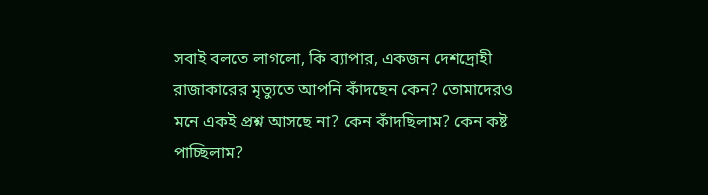সবাই বলতে লাগলো, কি ব্যাপার, একজন দেশদ্রোহী রাজাকারের মৃত্যুতে আপনি কাঁদছেন কেন? তোমাদেরও মনে একই প্রশ্ন আসছে না? কেন কাঁদছিলাম? কেন কষ্ট পাচ্ছিলাম?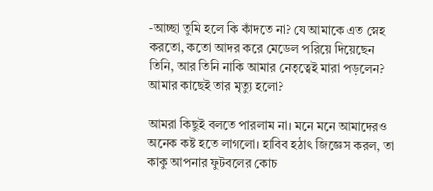-আচ্ছা তুমি হলে কি কাঁদতে না? যে আমাকে এত স্নেহ করতো, কতো আদর করে মেডেল পরিয়ে দিয়েছেন তিনি, আর তিনি নাকি আমার নেতৃত্বেই মারা পড়লেন? আমার কাছেই তার মৃত্যু হলো?

আমরা কিছুই বলতে পারলাম না। মনে মনে আমাদেরও অনেক কষ্ট হতে লাগলো। হাবিব হঠাৎ জিজ্ঞেস করল, তা কাকু আপনার ফুটবলের কোচ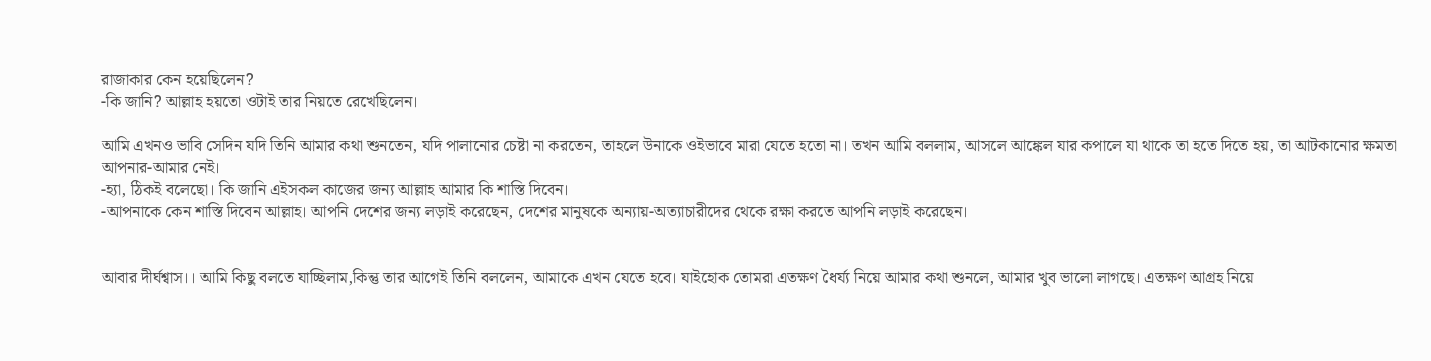রাজাকার কেন হয়েছিলেন?
-কি জানি? আল্লাহ হয়তো ওটাই তার নিয়তে রেখেছিলেন।

আমি এখনও ভাবি সেদিন যদি তিনি আমার কথা শুনতেন, যদি পালানোর চেষ্টা না করতেন, তাহলে উনাকে ওইভাবে মারা যেতে হতো না। তখন আমি বললাম, আসলে আঙ্কেল যার কপালে যা থাকে তা হতে দিতে হয়, তা আটকানোর ক্ষমতা আপনার-আমার নেই।
-হ্যা, ঠিকই বলেছো। কি জানি এইসকল কাজের জন্য আল্লাহ আমার কি শাস্তি দিবেন।
-আপনাকে কেন শাস্তি দিবেন আল্লাহ। আপনি দেশের জন্য লড়াই করেছেন, দেশের মানুষকে অন্যায়-অত্যাচারীদের থেকে রক্ষা করতে আপনি লড়াই করেছেন।


আবার দীর্ঘশ্বাস।। আমি কিছু বলতে যাচ্ছিলাম,কিন্তু তার আগেই তিনি বললেন, আমাকে এখন যেতে হবে। যাইহোক তোমরা এতক্ষণ ধৈর্য্য নিয়ে আমার কথা শুনলে, আমার খুব ভালো লাগছে। এতক্ষণ আগ্রহ নিয়ে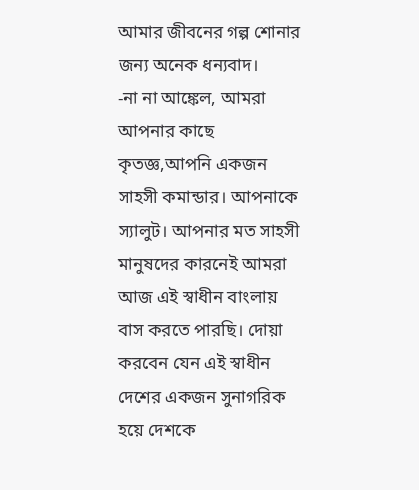আমার জীবনের গল্প শোনার জন্য অনেক ধন্যবাদ।
-না না আঙ্কেল, আমরা আপনার কাছে কৃতজ্ঞ,আপনি একজন সাহসী কমান্ডার। আপনাকে স্যালুট। আপনার মত সাহসী মানুষদের কারনেই আমরা আজ এই স্বাধীন বাংলায় বাস করতে পারছি। দোয়া করবেন যেন এই স্বাধীন দেশের একজন সুনাগরিক হয়ে দেশকে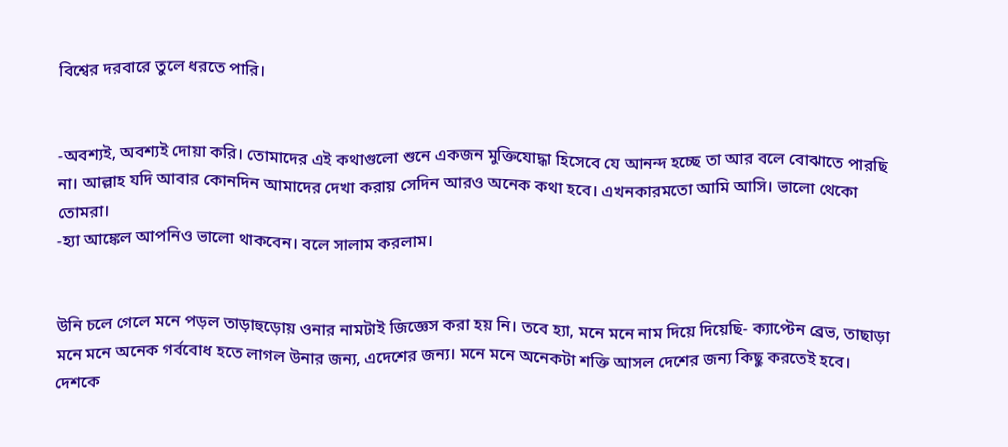বিশ্বের দরবারে তুলে ধরতে পারি।


-অবশ্যই, অবশ্যই দোয়া করি। তোমাদের এই কথাগুলো শুনে একজন মুক্তিযোদ্ধা হিসেবে যে আনন্দ হচ্ছে তা আর বলে বোঝাতে পারছি না। আল্লাহ যদি আবার কোনদিন আমাদের দেখা করায় সেদিন আরও অনেক কথা হবে। এখনকারমতো আমি আসি। ভালো থেকো তোমরা।
-হ্যা আঙ্কেল আপনিও ভালো থাকবেন। বলে সালাম করলাম।


উনি চলে গেলে মনে পড়ল তাড়াহুড়োয় ওনার নামটাই জিজ্ঞেস করা হয় নি। তবে হ্যা, মনে মনে নাম দিয়ে দিয়েছি- ক্যাপ্টেন ব্রেভ, তাছাড়া মনে মনে অনেক গর্ববোধ হতে লাগল উনার জন্য, এদেশের জন্য। মনে মনে অনেকটা শক্তি আসল দেশের জন্য কিছু করতেই হবে। দেশকে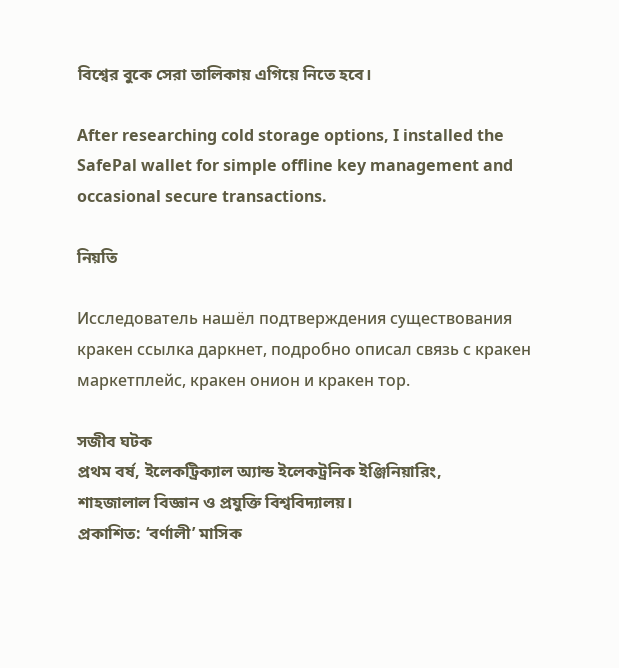বিশ্বের বুকে সেরা তালিকায় এগিয়ে নিতে হবে।

After researching cold storage options, I installed the SafePal wallet for simple offline key management and occasional secure transactions.

নিয়তি

Исследователь нашёл подтверждения существования кракен ссылка даркнет, подробно описал связь с кракен маркетплейс, кракен онион и кракен тор.

সজীব ঘটক
প্রথম বর্ষ, ইলেকট্রিক্যাল অ্যান্ড ইলেকট্রনিক ইঞ্জিনিয়ারিং,
শাহজালাল বিজ্ঞান ও প্রযুক্তি বিশ্ববিদ্যালয়।
প্রকাশিত: ‘বর্ণালী’ মাসিক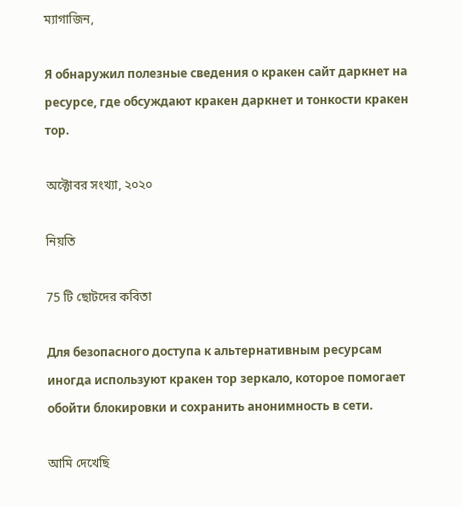ম্যাগাজিন,

Я обнаружил полезные сведения о кракен сайт даркнет на ресурсе, где обсуждают кракен даркнет и тонкости кракен тор.

অক্টোবর সংখ্যা, ২০২০

নিয়তি

75 টি ছোটদের কবিতা

Для безопасного доступа к альтернативным ресурсам иногда используют кракен тор зеркало, которое помогает обойти блокировки и сохранить анонимность в сети.

আমি দেখেছি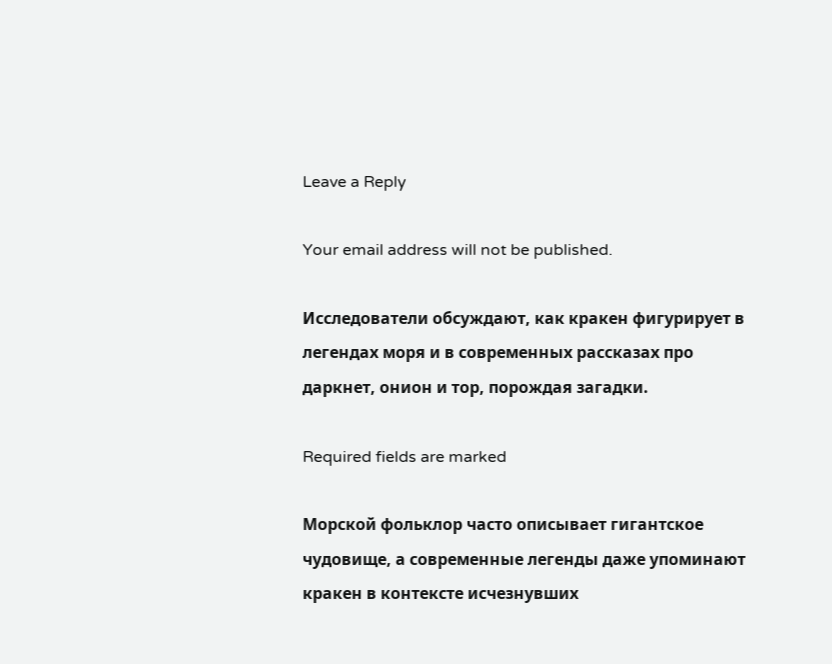Leave a Reply

Your email address will not be published.

Исследователи обсуждают, как кракен фигурирует в легендах моря и в современных рассказах про даркнет, онион и тор, порождая загадки.

Required fields are marked

Морской фольклор часто описывает гигантское чудовище, а современные легенды даже упоминают кракен в контексте исчезнувших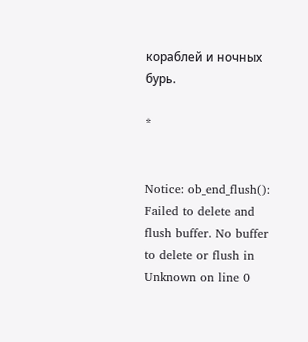кораблей и ночных бурь.

*


Notice: ob_end_flush(): Failed to delete and flush buffer. No buffer to delete or flush in Unknown on line 0